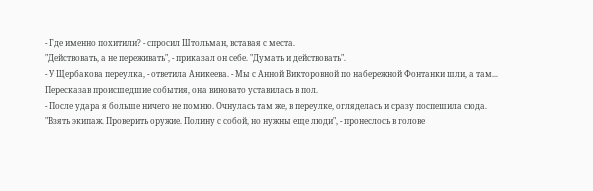- Где именно похитили? - спросил Штольман, вставая с места.
"Действовать, а не переживать", - приказал он себе. "Думать и действовать".
- У Щербакова переулка, - ответила Аникеева. - Мы с Анной Викторовной по набережной Фонтанки шли, а там...
Пересказав происшедшие события, она виновато уставилась в пол.
- После удара я больше ничего не помню. Очнулась там же, в переулке, огляделась и сразу поспешила сюда.
"Взять экипаж. Проверить оружие. Полину с собой, но нужны еще люди", - пронеслось в голове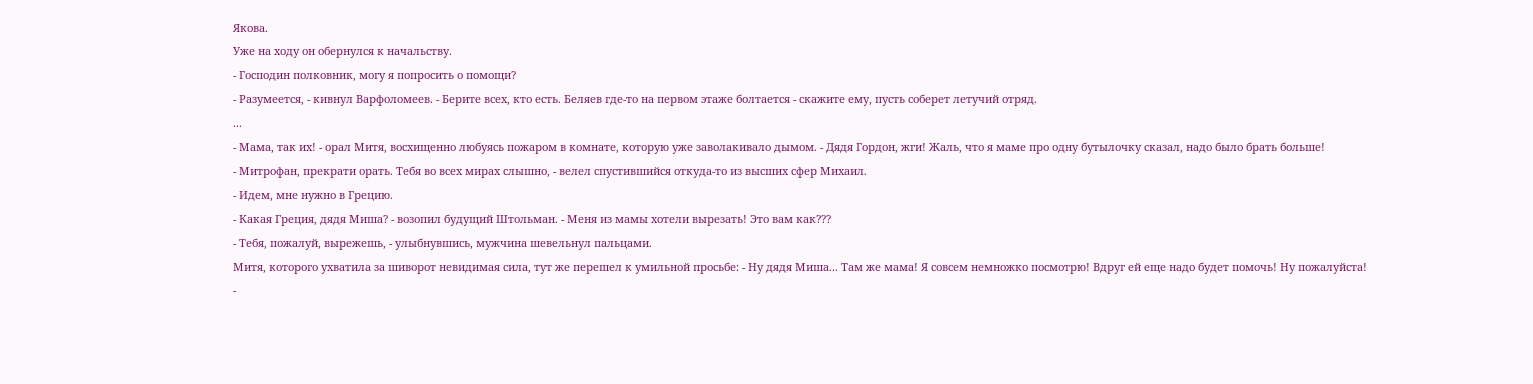Якова.
Уже на ходу он обернулся к начальству.
- Господин полковник, могу я попросить о помощи?
- Разумеется, - кивнул Варфоломеев. - Берите всех, кто есть. Беляев где-то на первом этаже болтается - скажите ему, пусть соберет летучий отряд.
...
- Мама, так их! - орал Митя, восхищенно любуясь пожаром в комнате, которую уже заволакивало дымом. - Дядя Гордон, жги! Жаль, что я маме про одну бутылочку сказал, надо было брать больше!
- Митрофан, прекрати орать. Тебя во всех мирах слышно, - велел спустившийся откуда-то из высших сфер Михаил.
- Идем, мне нужно в Грецию.
- Какая Греция, дядя Миша? - возопил будущий Штольман. - Меня из мамы хотели вырезать! Это вам как???
- Тебя, пожалуй, вырежешь, - улыбнувшись, мужчина шевельнул пальцами.
Митя, которого ухватила за шиворот невидимая сила, тут же перешел к умильной просьбе: - Ну дядя Миша... Там же мама! Я совсем немножко посмотрю! Вдруг ей еще надо будет помочь! Ну пожалуйста!
-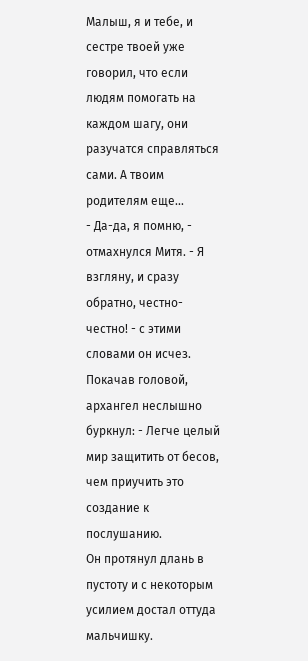Малыш, я и тебе, и сестре твоей уже говорил, что если людям помогать на каждом шагу, они разучатся справляться сами. А твоим родителям еще...
- Да-да, я помню, - отмахнулся Митя. - Я взгляну, и сразу обратно, честно-честно! - с этими словами он исчез.
Покачав головой, архангел неслышно буркнул: - Легче целый мир защитить от бесов, чем приучить это создание к послушанию.
Он протянул длань в пустоту и с некоторым усилием достал оттуда мальчишку.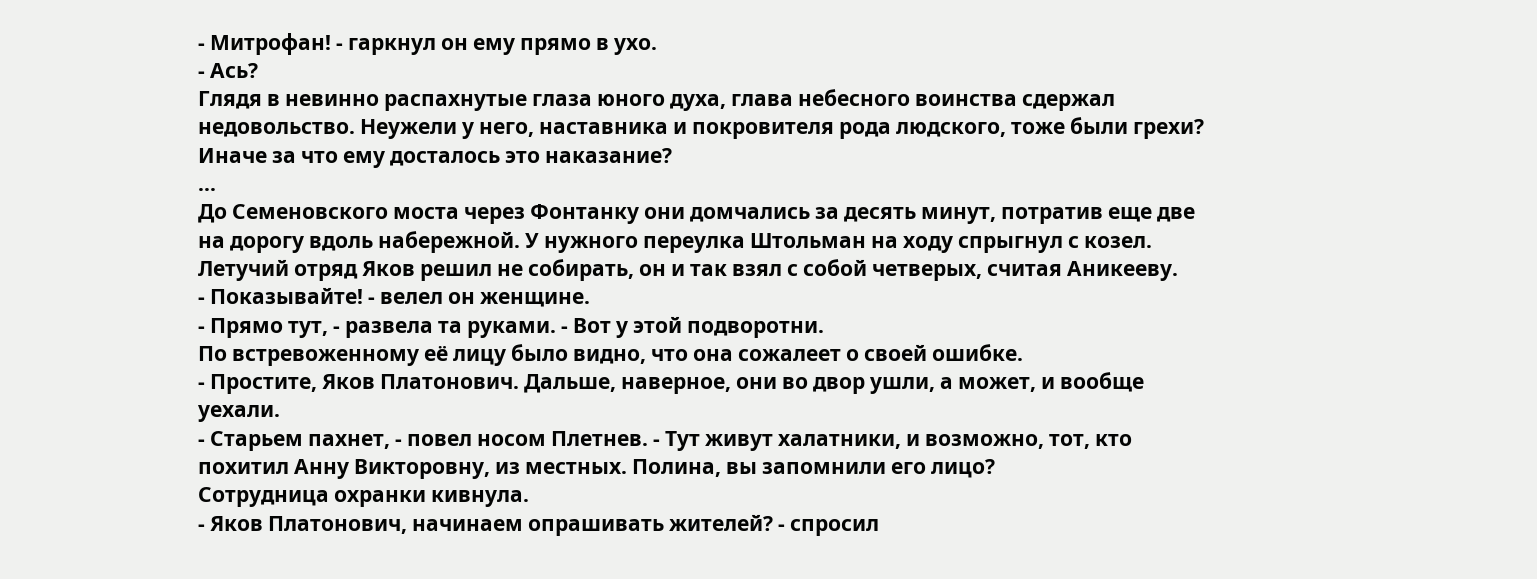- Митрофан! - гаркнул он ему прямо в ухо.
- Ась?
Глядя в невинно распахнутые глаза юного духа, глава небесного воинства сдержал недовольство. Неужели у него, наставника и покровителя рода людского, тоже были грехи? Иначе за что ему досталось это наказание?
...
До Семеновского моста через Фонтанку они домчались за десять минут, потратив еще две на дорогу вдоль набережной. У нужного переулка Штольман на ходу спрыгнул с козел. Летучий отряд Яков решил не собирать, он и так взял с собой четверых, считая Аникееву.
- Показывайте! - велел он женщине.
- Прямо тут, - развела та руками. - Вот у этой подворотни.
По встревоженному её лицу было видно, что она сожалеет о своей ошибке.
- Простите, Яков Платонович. Дальше, наверное, они во двор ушли, а может, и вообще уехали.
- Старьем пахнет, - повел носом Плетнев. - Тут живут халатники, и возможно, тот, кто похитил Анну Викторовну, из местных. Полина, вы запомнили его лицо?
Сотрудница охранки кивнула.
- Яков Платонович, начинаем опрашивать жителей? - спросил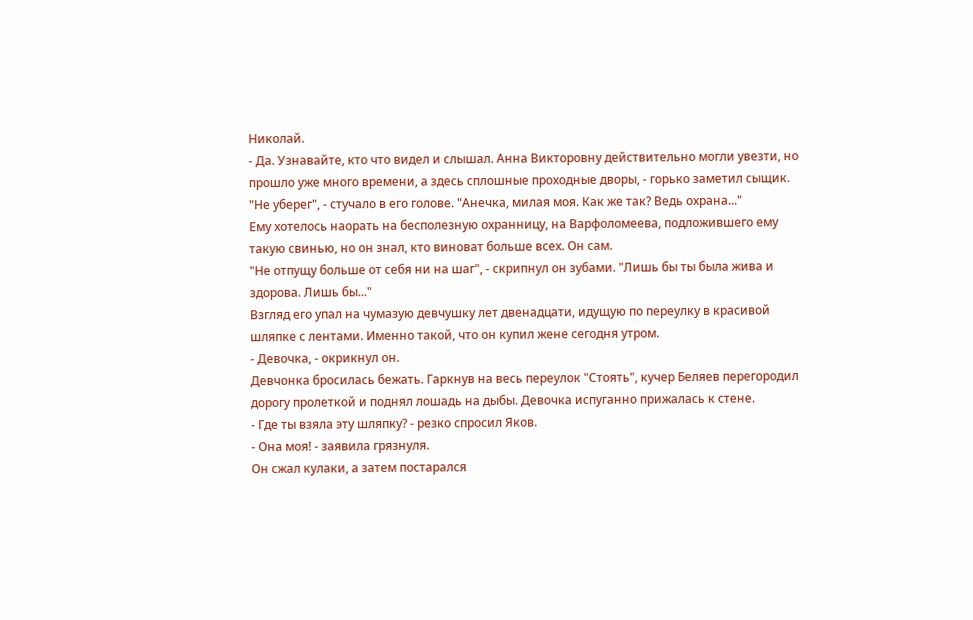Николай.
- Да. Узнавайте, кто что видел и слышал. Анна Викторовну действительно могли увезти, но прошло уже много времени, а здесь сплошные проходные дворы, - горько заметил сыщик.
"Не уберег", - стучало в его голове. "Анечка, милая моя. Как же так? Ведь охрана..."
Ему хотелось наорать на бесполезную охранницу, на Варфоломеева, подложившего ему такую свинью, но он знал, кто виноват больше всех. Он сам.
"Не отпущу больше от себя ни на шаг", - скрипнул он зубами. "Лишь бы ты была жива и здорова. Лишь бы..."
Взгляд его упал на чумазую девчушку лет двенадцати, идущую по переулку в красивой шляпке с лентами. Именно такой, что он купил жене сегодня утром.
- Девочка, - окрикнул он.
Девчонка бросилась бежать. Гаркнув на весь переулок "Стоять", кучер Беляев перегородил дорогу пролеткой и поднял лошадь на дыбы. Девочка испуганно прижалась к стене.
- Где ты взяла эту шляпку? - резко спросил Яков.
- Она моя! - заявила грязнуля.
Он сжал кулаки, а затем постарался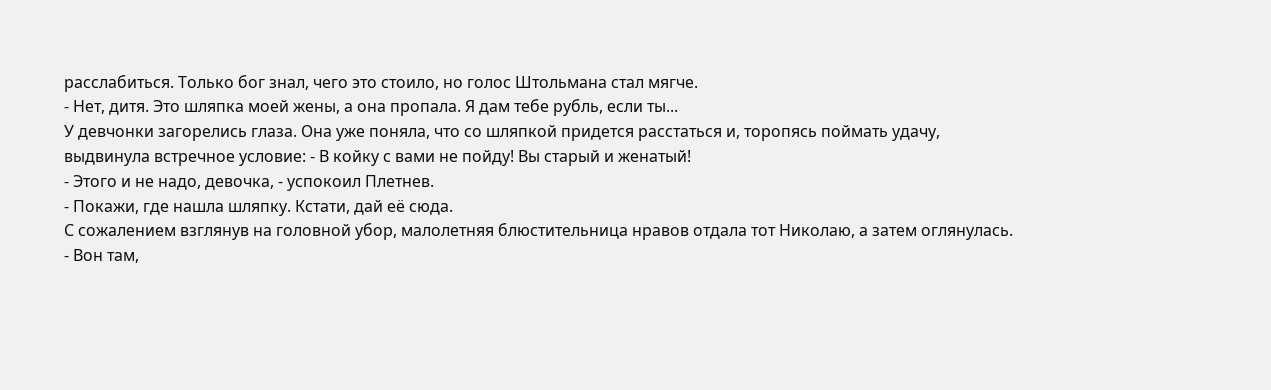расслабиться. Только бог знал, чего это стоило, но голос Штольмана стал мягче.
- Нет, дитя. Это шляпка моей жены, а она пропала. Я дам тебе рубль, если ты...
У девчонки загорелись глаза. Она уже поняла, что со шляпкой придется расстаться и, торопясь поймать удачу, выдвинула встречное условие: - В койку с вами не пойду! Вы старый и женатый!
- Этого и не надо, девочка, - успокоил Плетнев.
- Покажи, где нашла шляпку. Кстати, дай её сюда.
С сожалением взглянув на головной убор, малолетняя блюстительница нравов отдала тот Николаю, а затем оглянулась.
- Вон там,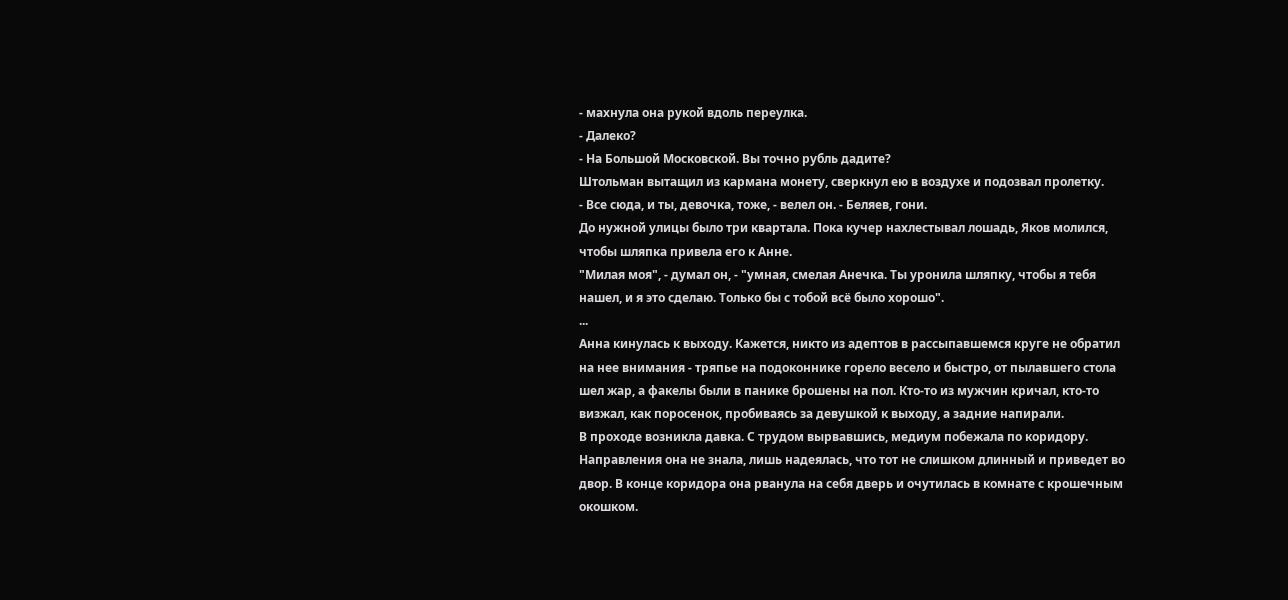- махнула она рукой вдоль переулка.
- Далеко?
- На Большой Московской. Вы точно рубль дадите?
Штольман вытащил из кармана монету, сверкнул ею в воздухе и подозвал пролетку.
- Все сюда, и ты, девочка, тоже, - велел он. - Беляев, гони.
До нужной улицы было три квартала. Пока кучер нахлестывал лошадь, Яков молился, чтобы шляпка привела его к Анне.
"Милая моя", - думал он, - "умная, смелая Анечка. Ты уронила шляпку, чтобы я тебя нашел, и я это сделаю. Только бы с тобой всё было хорошо".
...
Анна кинулась к выходу. Кажется, никто из адептов в рассыпавшемся круге не обратил на нее внимания - тряпье на подоконнике горело весело и быстро, от пылавшего стола шел жар, а факелы были в панике брошены на пол. Кто-то из мужчин кричал, кто-то визжал, как поросенок, пробиваясь за девушкой к выходу, а задние напирали.
В проходе возникла давка. С трудом вырвавшись, медиум побежала по коридору. Направления она не знала, лишь надеялась, что тот не слишком длинный и приведет во двор. В конце коридора она рванула на себя дверь и очутилась в комнате с крошечным окошком.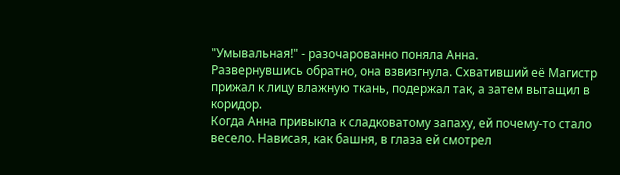"Умывальная!" - разочарованно поняла Анна.
Развернувшись обратно, она взвизгнула. Схвативший её Магистр прижал к лицу влажную ткань, подержал так, а затем вытащил в коридор.
Когда Анна привыкла к сладковатому запаху, ей почему-то стало весело. Нависая, как башня, в глаза ей смотрел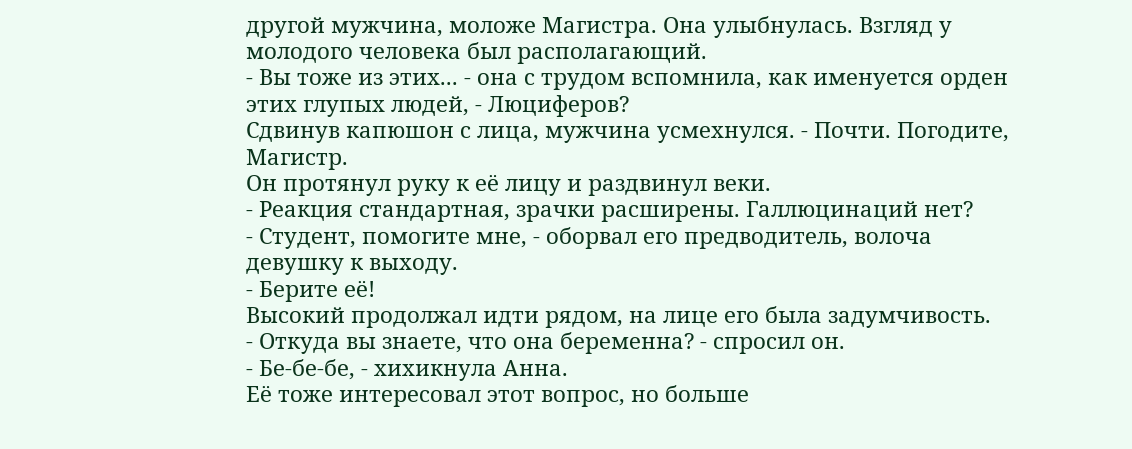другой мужчина, моложе Магистра. Она улыбнулась. Взгляд у молодого человека был располагающий.
- Вы тоже из этих... - она с трудом вспомнила, как именуется орден этих глупых людей, - Люциферов?
Сдвинув капюшон с лица, мужчина усмехнулся. - Почти. Погодите, Магистр.
Он протянул руку к её лицу и раздвинул веки.
- Реакция стандартная, зрачки расширены. Галлюцинаций нет?
- Студент, помогите мне, - оборвал его предводитель, волоча девушку к выходу.
- Берите её!
Высокий продолжал идти рядом, на лице его была задумчивость.
- Откуда вы знаете, что она беременна? - спросил он.
- Бе-бе-бе, - хихикнула Анна.
Её тоже интересовал этот вопрос, но больше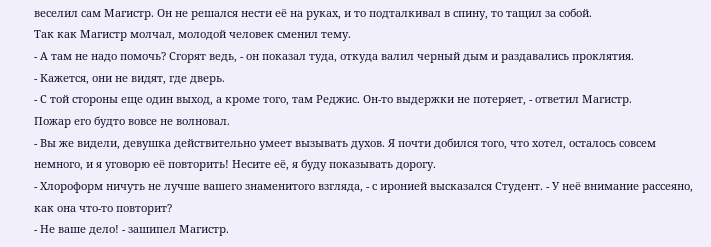веселил сам Магистр. Он не решался нести её на руках, и то подталкивал в спину, то тащил за собой.
Так как Магистр молчал, молодой человек сменил тему.
- А там не надо помочь? Сгорят ведь, - он показал туда, откуда валил черный дым и раздавались проклятия.
- Кажется, они не видят, где дверь.
- С той стороны еще один выход, а кроме того, там Реджис. Он-то выдержки не потеряет, - ответил Магистр.
Пожар его будто вовсе не волновал.
- Вы же видели, девушка действительно умеет вызывать духов. Я почти добился того, что хотел, осталось совсем немного, и я уговорю её повторить! Несите её, я буду показывать дорогу.
- Хлороформ ничуть не лучше вашего знаменитого взгляда, - с иронией высказался Студент. - У неё внимание рассеяно, как она что-то повторит?
- Не ваше дело! - зашипел Магистр.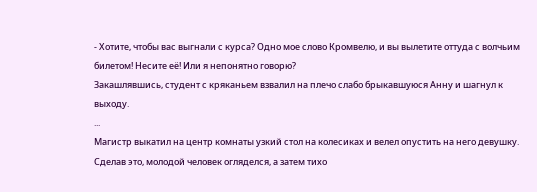- Хотите, чтобы вас выгнали с курса? Одно мое слово Кромвелю, и вы вылетите оттуда с волчьим билетом! Несите её! Или я непонятно говорю?
Закашлявшись, студент с кряканьем взвалил на плечо слабо брыкавшуюся Анну и шагнул к выходу.
...
Магистр выкатил на центр комнаты узкий стол на колесиках и велел опустить на него девушку. Сделав это, молодой человек огляделся, а затем тихо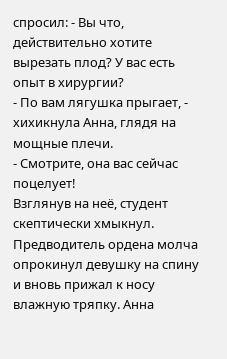спросил: - Вы что, действительно хотите вырезать плод? У вас есть опыт в хирургии?
- По вам лягушка прыгает, - хихикнула Анна, глядя на мощные плечи.
- Смотрите, она вас сейчас поцелует!
Взглянув на неё, студент скептически хмыкнул. Предводитель ордена молча опрокинул девушку на спину и вновь прижал к носу влажную тряпку. Анна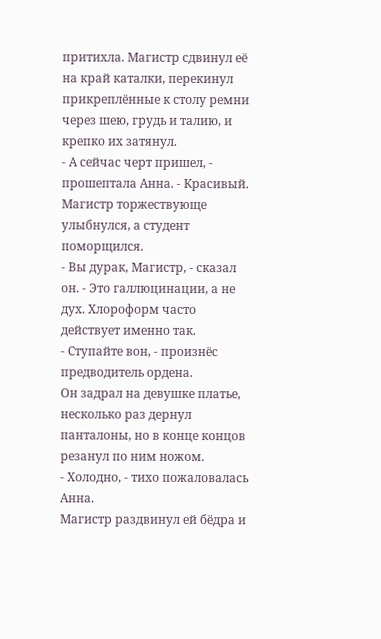притихла. Магистр сдвинул её на край каталки, перекинул прикреплённые к столу ремни через шею, грудь и талию, и крепко их затянул.
- А сейчас черт пришел, - прошептала Анна. - Красивый.
Магистр торжествующе улыбнулся, а студент поморщился.
- Вы дурак, Магистр, - сказал он. - Это галлюцинации, а не дух. Хлороформ часто действует именно так.
- Ступайте вон, - произнёс предводитель ордена.
Он задрал на девушке платье, несколько раз дернул панталоны, но в конце концов резанул по ним ножом.
- Холодно, - тихо пожаловалась Анна.
Магистр раздвинул ей бёдра и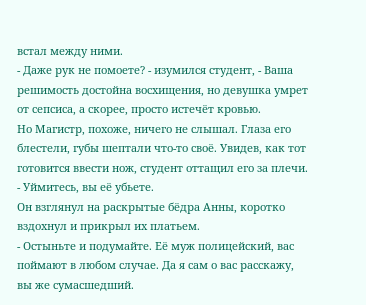встал между ними.
- Даже рук не помоете? - изумился студент, - Ваша решимость достойна восхищения, но девушка умрет от сепсиса, а скорее, просто истечёт кровью.
Но Магистр, похоже, ничего не слышал. Глаза его блестели, губы шептали что-то своё. Увидев, как тот готовится ввести нож, студент оттащил его за плечи.
- Уймитесь, вы её убьете.
Он взглянул на раскрытые бёдра Анны, коротко вздохнул и прикрыл их платьем.
- Остыньте и подумайте. Её муж полицейский, вас поймают в любом случае. Да я сам о вас расскажу, вы же сумасшедший.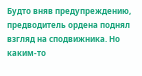Будто вняв предупреждению, предводитель ордена поднял взгляд на сподвижника. Но каким-то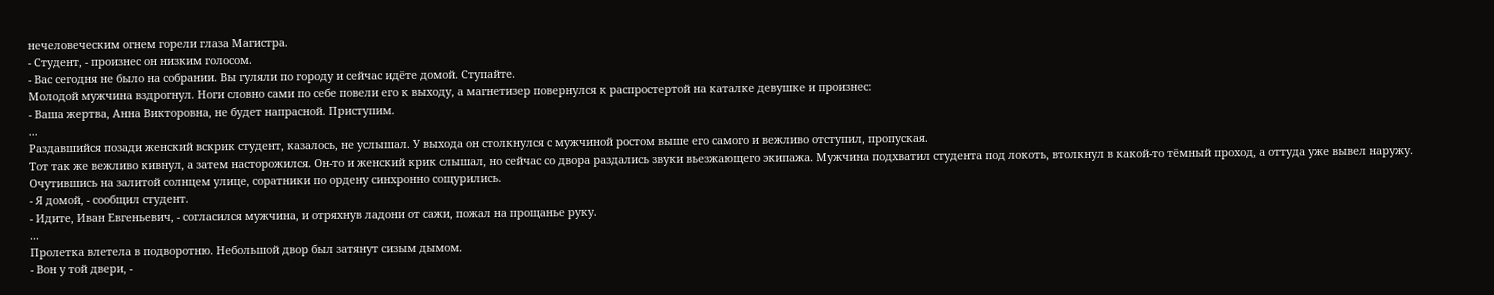нечеловеческим огнем горели глаза Магистра.
- Студент, - произнес он низким голосом.
- Вас сегодня не было на собрании. Вы гуляли по городу и сейчас идёте домой. Ступайте.
Молодой мужчина вздрогнул. Ноги словно сами по себе повели его к выходу, а магнетизер повернулся к распростертой на каталке девушке и произнес:
- Ваша жертва, Анна Викторовна, не будет напрасной. Приступим.
...
Раздавшийся позади женский вскрик студент, казалось, не услышал. У выхода он столкнулся с мужчиной ростом выше его самого и вежливо отступил, пропуская.
Тот так же вежливо кивнул, а затем насторожился. Он-то и женский крик слышал, но сейчас со двора раздались звуки вьезжающего экипажа. Мужчина подхватил студента под локоть, втолкнул в какой-то тёмный проход, а оттуда уже вывел наружу. Очутившись на залитой солнцем улице, соратники по ордену синхронно сощурились.
- Я домой, - сообщил студент.
- Идите, Иван Евгеньевич, - согласился мужчина, и отряхнув ладони от сажи, пожал на прощанье руку.
...
Пролетка влетела в подворотню. Небольшой двор был затянут сизым дымом.
- Вон у той двери, -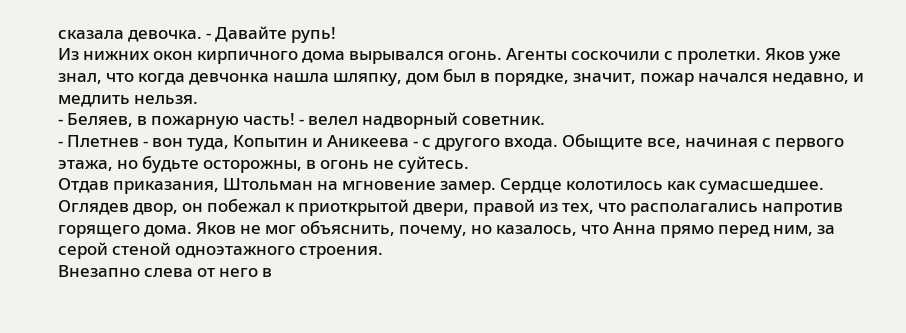сказала девочка. - Давайте рупь!
Из нижних окон кирпичного дома вырывался огонь. Агенты соскочили с пролетки. Яков уже знал, что когда девчонка нашла шляпку, дом был в порядке, значит, пожар начался недавно, и медлить нельзя.
- Беляев, в пожарную часть! - велел надворный советник.
- Плетнев - вон туда, Копытин и Аникеева - с другого входа. Обыщите все, начиная с первого этажа, но будьте осторожны, в огонь не суйтесь.
Отдав приказания, Штольман на мгновение замер. Сердце колотилось как сумасшедшее. Оглядев двор, он побежал к приоткрытой двери, правой из тех, что располагались напротив горящего дома. Яков не мог объяснить, почему, но казалось, что Анна прямо перед ним, за серой стеной одноэтажного строения.
Внезапно слева от него в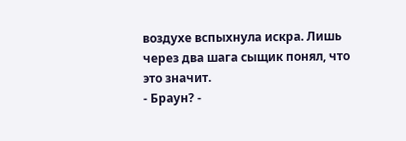воздухе вспыхнула искра. Лишь через два шага сыщик понял, что это значит.
- Браун? -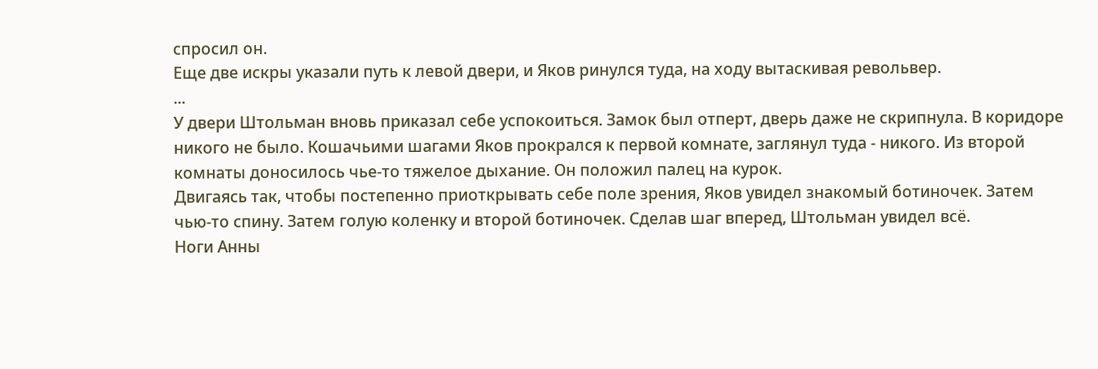спросил он.
Еще две искры указали путь к левой двери, и Яков ринулся туда, на ходу вытаскивая револьвер.
...
У двери Штольман вновь приказал себе успокоиться. Замок был отперт, дверь даже не скрипнула. В коридоре никого не было. Кошачьими шагами Яков прокрался к первой комнате, заглянул туда - никого. Из второй комнаты доносилось чье-то тяжелое дыхание. Он положил палец на курок.
Двигаясь так, чтобы постепенно приоткрывать себе поле зрения, Яков увидел знакомый ботиночек. Затем чью-то спину. Затем голую коленку и второй ботиночек. Сделав шаг вперед, Штольман увидел всё.
Ноги Анны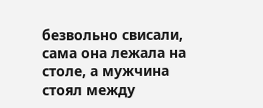безвольно свисали, сама она лежала на столе, а мужчина стоял между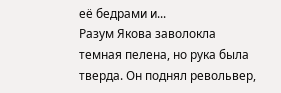её бедрами и...
Разум Якова заволокла темная пелена, но рука была тверда. Он поднял револьвер,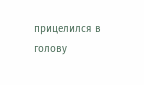прицелился в голову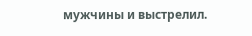мужчины и выстрелил.